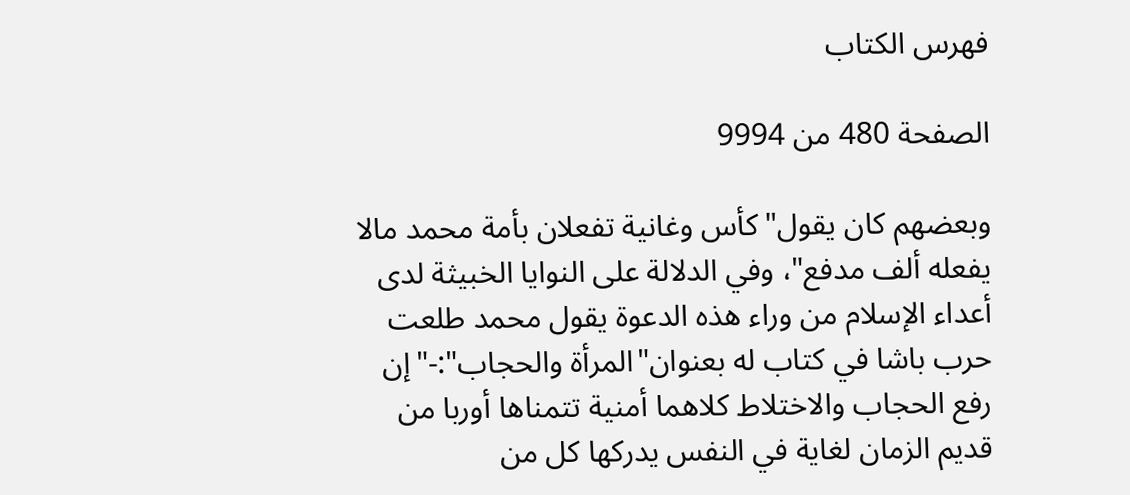فهرس الكتاب

الصفحة 480 من 9994

وبعضهم كان يقول"كأس وغانية تفعلان بأمة محمد مالا يفعله ألف مدفع"، وفي الدلالة على النوايا الخبيثة لدى أعداء الإسلام من وراء هذه الدعوة يقول محمد طلعت حرب باشا في كتاب له بعنوان"المرأة والحجاب":-"إن رفع الحجاب والاختلاط كلاهما أمنية تتمناها أوربا من قديم الزمان لغاية في النفس يدركها كل من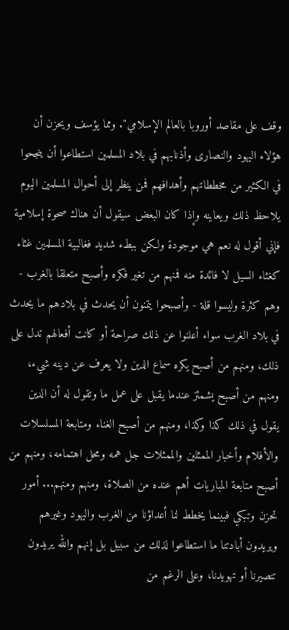وقف على مقاصد أوروبا بالعالم الإسلامي". ومما يؤسف ويحزن أن هؤلاء اليهود والنصارى وأذنابهم في بلاد المسلمين استطاعوا أن ينجحوا في الكثير من مخططاتهم وأهدافهم فمن ينظر إلى أحوال المسلمين اليوم يلاحظ ذلك ويعاينه وإذا كان البعض سيقول أن هناك صحوة إسلامية فإني أقول له نعم هي موجودة ولكن ببطء شديد فغالبية المسلمين غثاء كغثاء السيل لا فائدة منه فمنهم من تغير فكره وأصبح متعلقا بالغرب - وهم كثرة وليسوا قلة - وأصبحوا يتمنون أن يحدث في بلادهم ما يحدث في بلاد الغرب سواء أعلنوا عن ذلك صراحة أو كانت أفعالهم تدل على ذلك، ومنهم من أصبح يكره سماع الدين ولا يعرف عن دينه شيء، ومنهم من أصبح يشمئز عندما يقبل على عمل ما وتقول له أن الدين يقول في ذلك كذا وكذا، ومنهم من أصبح الغناء ومتابعة المسلسلات والأفلام وأخبار الممثلين والممثلات جل همه ومحل اهتمامه، ومنهم من أصبح متابعة المباريات أهم عنده من الصلاة، ومنهم ومنهم... أمور تحزن وتبكي فبينما يخطط لنا أعداؤنا من الغرب واليهود وغيرهم ويريدون أبادتنا ما استطاعوا لذلك من سبيل بل إنهم والله يريدون تنصيرنا أو تهويدنا، وعلى الرغم من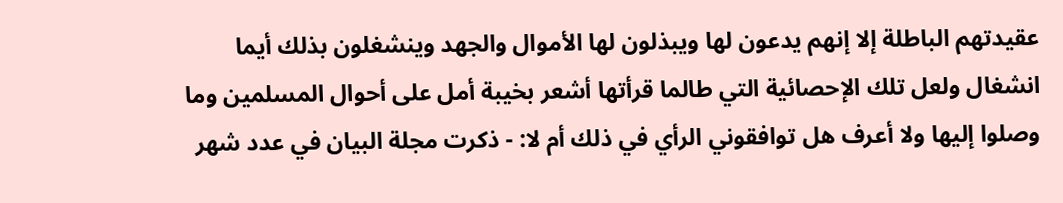عقيدتهم الباطلة إلا إنهم يدعون لها ويبذلون لها الأموال والجهد وينشغلون بذلك أيما انشغال ولعل تلك الإحصائية التي طالما قرأتها أشعر بخيبة أمل على أحوال المسلمين وما وصلوا إليها ولا أعرف هل توافقوني الرأي في ذلك أم لا: - ذكرت مجلة البيان في عدد شهر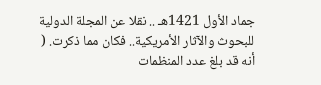جماد الأول 1421هـ .. نقلا عن المجلة الدولية للبحوث والآثار الأمريكية.. فكان مما ذكرت. ( أنه قد بلغ عدد المنظمات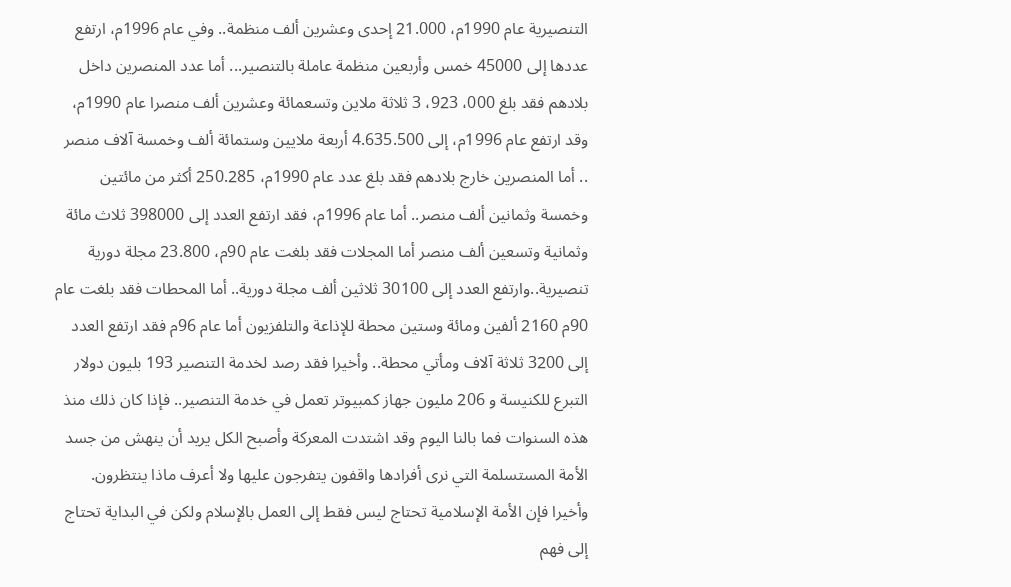التنصيرية عام 1990م، 21.000 إحدى وعشرين ألف منظمة.. وفي عام 1996م، ارتفع عددها إلى 45000 خمس وأربعين منظمة عاملة بالتنصير... أما عدد المنصرين داخل بلادهم فقد بلغ 000، 923، 3 ثلاثة ملاين وتسعمائة وعشرين ألف منصرا عام 1990م، وقد ارتفع عام 1996م، إلى 4.635.500 أربعة ملايين وستمائة ألف وخمسة آلاف منصر .. أما المنصرين خارج بلادهم فقد بلغ عدد عام 1990م، 250.285 أكثر من مائتين وخمسة وثمانين ألف منصر.. أما عام 1996م، فقد ارتفع العدد إلى 398000 ثلاث مائة وثمانية وتسعين ألف منصر أما المجلات فقد بلغت عام 90م، 23.800 مجلة دورية تنصيرية..وارتفع العدد إلى 30100 ثلاثين ألف مجلة دورية.. أما المحطات فقد بلغت عام 90م 2160 ألفين ومائة وستين محطة للإذاعة والتلفزيون أما عام 96م فقد ارتفع العدد إلى 3200 ثلاثة آلاف ومأتي محطة.. وأخيرا فقد رصد لخدمة التنصير 193 بليون دولار التبرع للكنيسة و 206 مليون جهاز كمبيوتر تعمل في خدمة التنصير.. فإذا كان ذلك منذ هذه السنوات فما بالنا اليوم وقد اشتدت المعركة وأصبح الكل يريد أن ينهش من جسد الأمة المستسلمة التي نرى أفرادها واقفون يتفرجون عليها ولا أعرف ماذا ينتظرون. وأخيرا فإن الأمة الإسلامية تحتاج ليس فقط إلى العمل بالإسلام ولكن في البداية تحتاج إلى فهم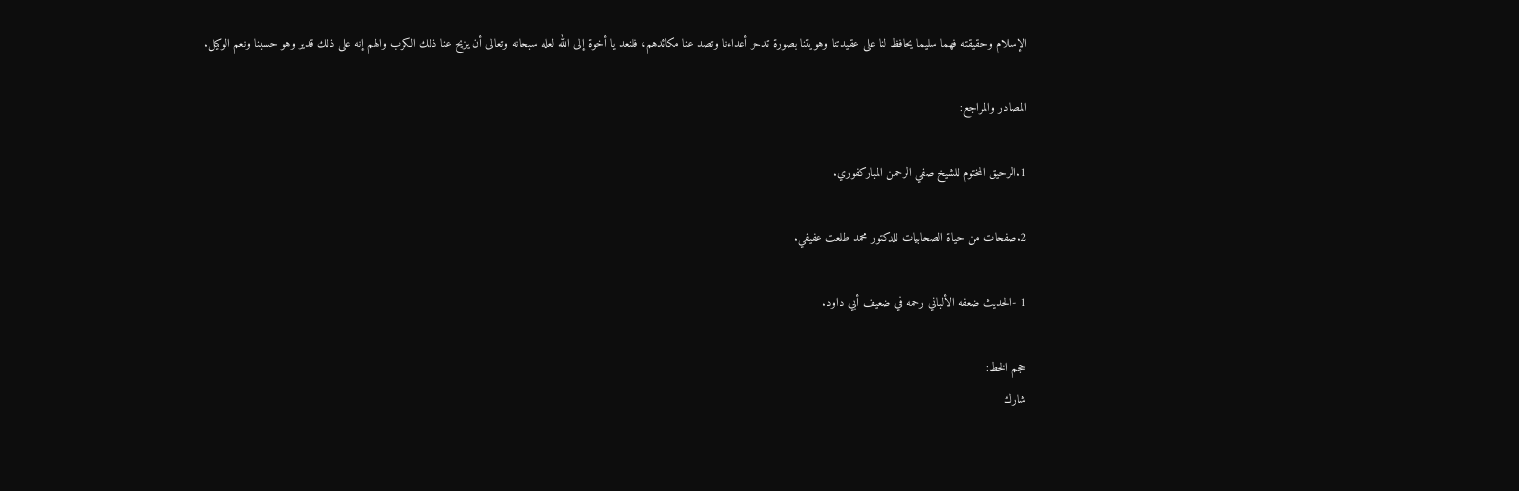الإسلام وحقيقته فهما سليما يحافظ لنا على عقيدتنا وهويتنا بصورة تدحر أعداءنا وتصد عنا مكائدهم، فلنعد يا أخوة إلى الله لعله سبحانه وتعالى أن يزيح عنا ذلك الكرب والهم إنه على ذلك قدير وهو حسبنا ونعم الوكيل.

المصادر والمراجع:

1.الرحيق المختوم للشيخ صفي الرحمن المباركفوري.

2.صفحات من حياة الصحابيات للدكتور محمد طلعت عفيفي.

1 -الحديث ضعفه الألباني رحمه في ضعيف أبي داود.

حجم الخط:
شارك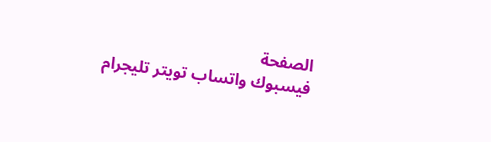الصفحة
فيسبوك واتساب تويتر تليجرام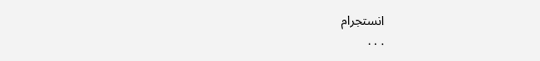انستجرام
. . .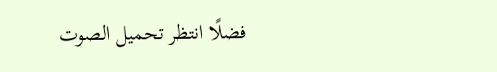فضلًا انتظر تحميل الصوت